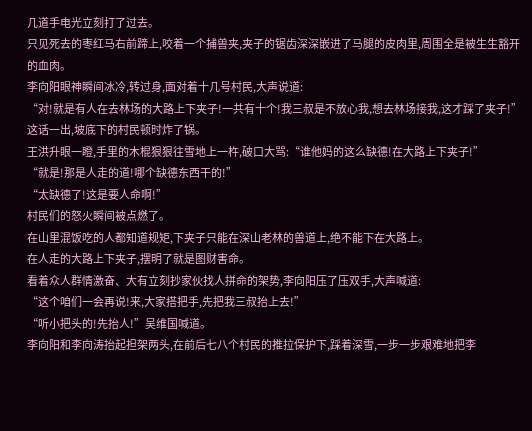几道手电光立刻打了过去。
只见死去的枣红马右前蹄上,咬着一个捕兽夹,夹子的锯齿深深嵌进了马腿的皮肉里,周围全是被生生豁开的血肉。
李向阳眼神瞬间冰冷,转过身,面对着十几号村民,大声说道:
“对!就是有人在去林场的大路上下夹子!一共有十个!我三叔是不放心我,想去林场接我,这才踩了夹子!”
这话一出,坡底下的村民顿时炸了锅。
王洪升眼一瞪,手里的木棍狠狠往雪地上一杵,破口大骂:“谁他妈的这么缺德!在大路上下夹子!”
“就是!那是人走的道!哪个缺德东西干的!”
“太缺德了!这是要人命啊!”
村民们的怒火瞬间被点燃了。
在山里混饭吃的人都知道规矩,下夹子只能在深山老林的兽道上,绝不能下在大路上。
在人走的大路上下夹子,摆明了就是图财害命。
看着众人群情激奋、大有立刻抄家伙找人拼命的架势,李向阳压了压双手,大声喊道:
“这个咱们一会再说!来,大家搭把手,先把我三叔抬上去!”
“听小把头的!先抬人!”吴维国喊道。
李向阳和李向涛抬起担架两头,在前后七八个村民的推拉保护下,踩着深雪,一步一步艰难地把李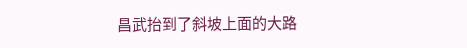昌武抬到了斜坡上面的大路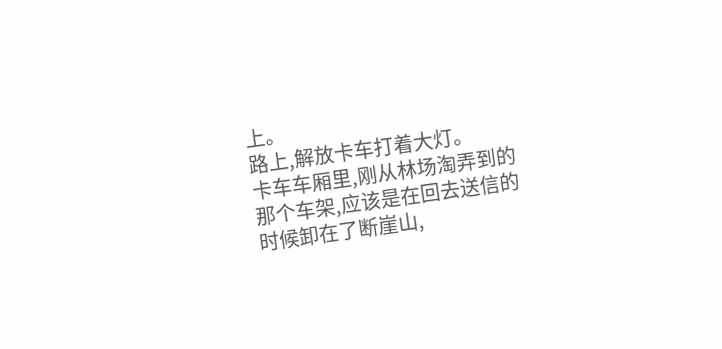上。
路上,解放卡车打着大灯。
卡车车厢里,刚从林场淘弄到的那个车架,应该是在回去送信的时候卸在了断崖山,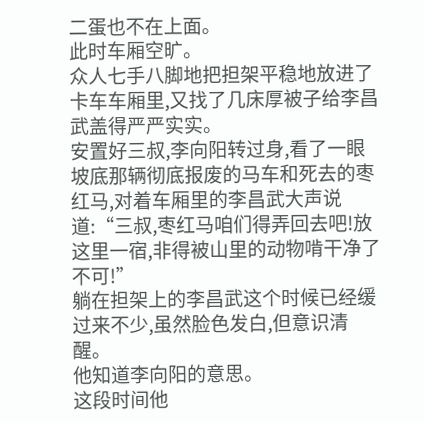二蛋也不在上面。
此时车厢空旷。
众人七手八脚地把担架平稳地放进了卡车车厢里,又找了几床厚被子给李昌武盖得严严实实。
安置好三叔,李向阳转过身,看了一眼坡底那辆彻底报废的马车和死去的枣红马,对着车厢里的李昌武大声说道:“三叔,枣红马咱们得弄回去吧!放这里一宿,非得被山里的动物啃干净了不可!”
躺在担架上的李昌武这个时候已经缓过来不少,虽然脸色发白,但意识清醒。
他知道李向阳的意思。
这段时间他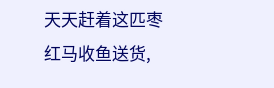天天赶着这匹枣红马收鱼送货,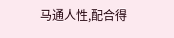马通人性,配合得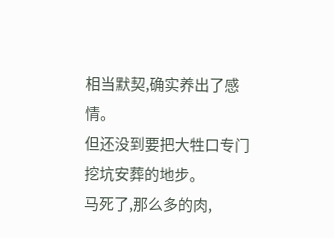相当默契,确实养出了感情。
但还没到要把大牲口专门挖坑安葬的地步。
马死了,那么多的肉,